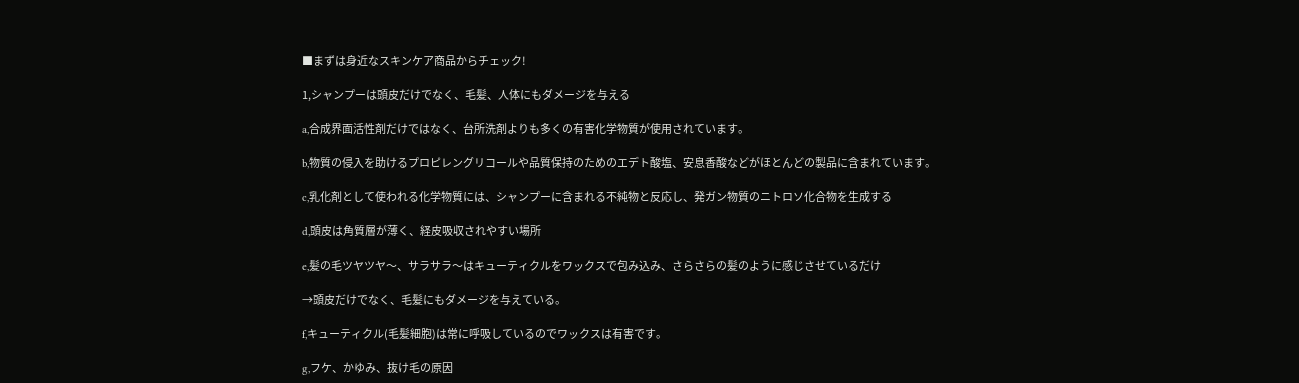■まずは身近なスキンケア商品からチェック!

1,シャンプーは頭皮だけでなく、毛髪、人体にもダメージを与える

a,合成界面活性剤だけではなく、台所洗剤よりも多くの有害化学物質が使用されています。

b,物質の侵入を助けるプロピレングリコールや品質保持のためのエデト酸塩、安息香酸などがほとんどの製品に含まれています。

c,乳化剤として使われる化学物質には、シャンプーに含まれる不純物と反応し、発ガン物質のニトロソ化合物を生成する

d,頭皮は角質層が薄く、経皮吸収されやすい場所

e,髪の毛ツヤツヤ〜、サラサラ〜はキューティクルをワックスで包み込み、さらさらの髪のように感じさせているだけ

→頭皮だけでなく、毛髪にもダメージを与えている。

f,キューティクル(毛髪細胞)は常に呼吸しているのでワックスは有害です。

g,フケ、かゆみ、抜け毛の原因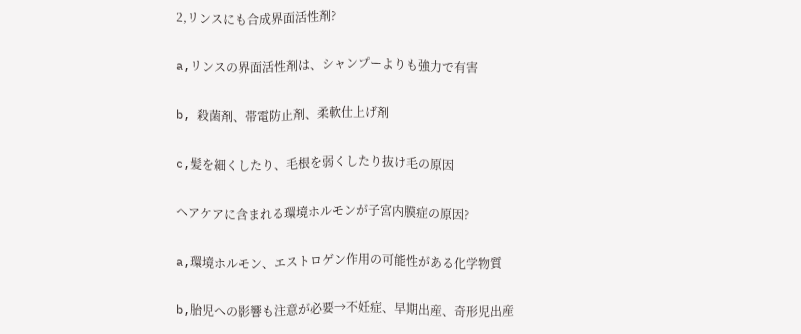2,リンスにも合成界面活性剤?

a,リンスの界面活性剤は、シャンプーよりも強力で有害

b, 殺菌剤、帯電防止剤、柔軟仕上げ剤

c,髪を細くしたり、毛根を弱くしたり抜け毛の原因

ヘアケアに含まれる環境ホルモンが子宮内膜症の原因?

a,環境ホルモン、エストロゲン作用の可能性がある化学物質

b,胎児への影響も注意が必要→不妊症、早期出産、奇形児出産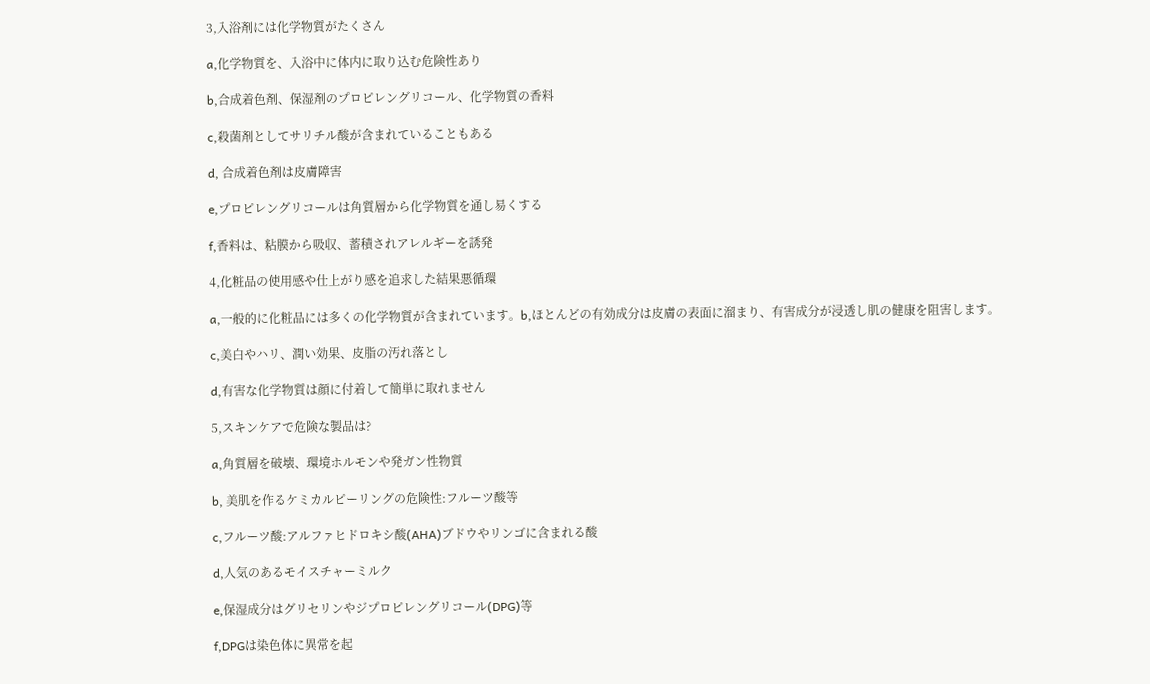3,入浴剤には化学物質がたくさん

a,化学物質を、入浴中に体内に取り込む危険性あり

b,合成着色剤、保湿剤のプロピレングリコール、化学物質の香料

c,殺菌剤としてサリチル酸が含まれていることもある

d, 合成着色剤は皮膚障害

e,プロピレングリコールは角質層から化学物質を通し易くする

f,香料は、粘膜から吸収、蓄積されアレルギーを誘発

4,化粧品の使用感や仕上がり感を追求した結果悪循環

a,一般的に化粧品には多くの化学物質が含まれています。b,ほとんどの有効成分は皮膚の表面に溜まり、有害成分が浸透し肌の健康を阻害します。

c,美白やハリ、潤い効果、皮脂の汚れ落とし

d,有害な化学物質は顔に付着して簡単に取れません

5,スキンケアで危険な製品は?

a,角質層を破壊、環境ホルモンや発ガン性物質

b, 美肌を作るケミカルピーリングの危険性:フルーツ酸等

c,フルーツ酸:アルファヒドロキシ酸(AHA)ブドウやリンゴに含まれる酸

d,人気のあるモイスチャーミルク

e,保湿成分はグリセリンやジプロピレングリコール(DPG)等

f,DPGは染色体に異常を起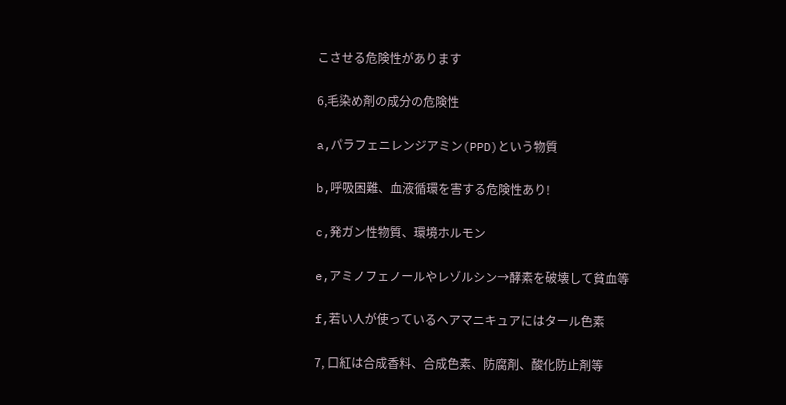こさせる危険性があります

6,毛染め剤の成分の危険性

a,パラフェニレンジアミン(PPD)という物質

b,呼吸困難、血液循環を害する危険性あり!

c,発ガン性物質、環境ホルモン

e,アミノフェノールやレゾルシン→酵素を破壊して貧血等

f,若い人が使っているヘアマニキュアにはタール色素

7, 口紅は合成香料、合成色素、防腐剤、酸化防止剤等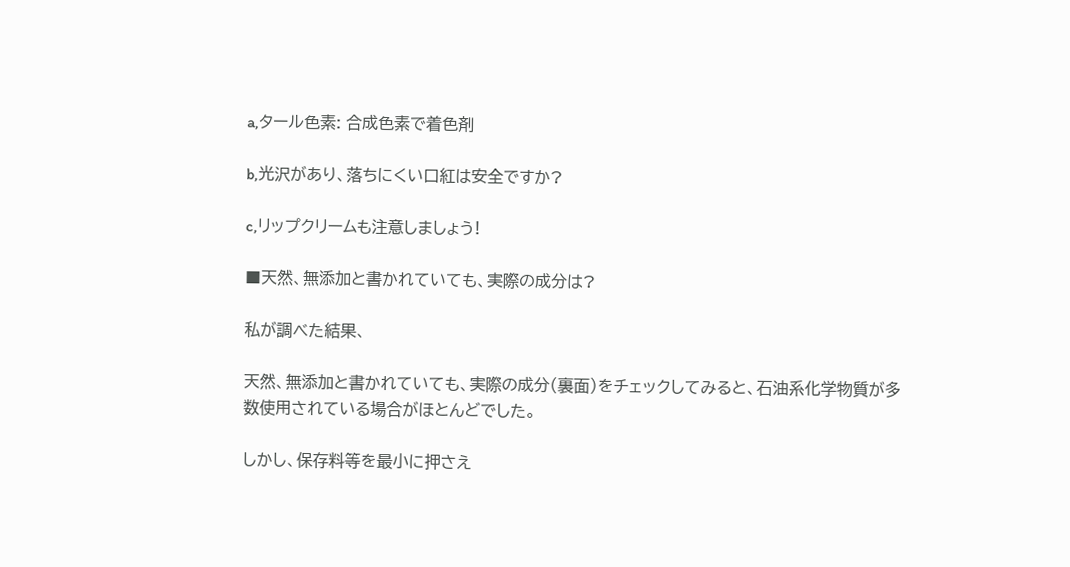a,タール色素: 合成色素で着色剤

b,光沢があり、落ちにくい口紅は安全ですか?

c,リップクリームも注意しましょう!

■天然、無添加と書かれていても、実際の成分は?

私が調べた結果、

天然、無添加と書かれていても、実際の成分(裏面)をチェックしてみると、石油系化学物質が多数使用されている場合がほとんどでした。

しかし、保存料等を最小に押さえ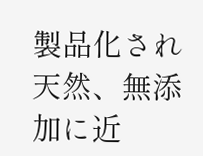製品化され天然、無添加に近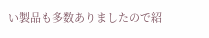い製品も多数ありましたので紹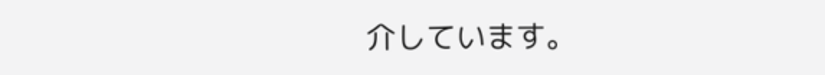介しています。